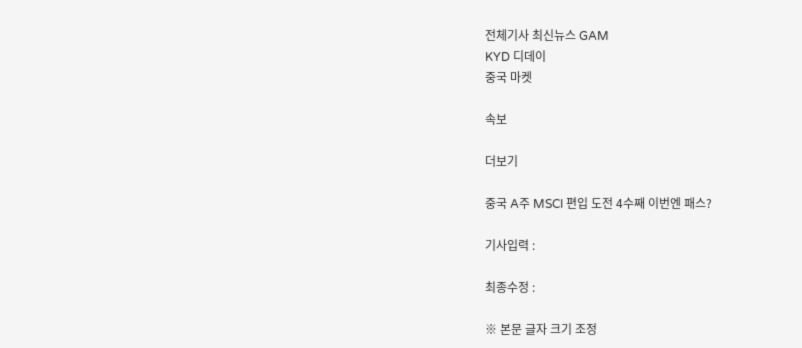전체기사 최신뉴스 GAM
KYD 디데이
중국 마켓

속보

더보기

중국 A주 MSCI 편입 도전 4수째 이번엔 패스?

기사입력 :

최종수정 :

※ 본문 글자 크기 조정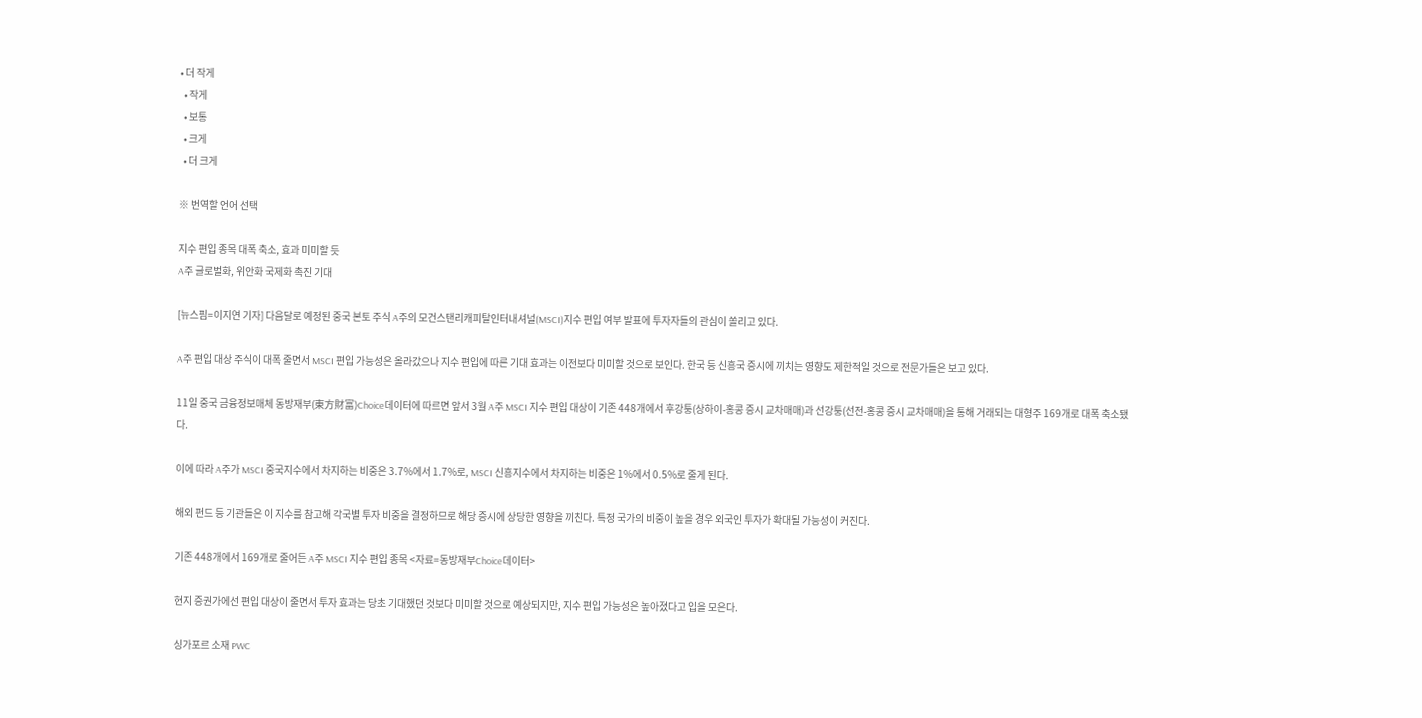• 더 작게
  • 작게
  • 보통
  • 크게
  • 더 크게

※ 번역할 언어 선택

지수 편입 종목 대폭 축소, 효과 미미할 듯
A주 글로벌화, 위안화 국제화 촉진 기대

[뉴스핌=이지연 기자] 다음달로 예정된 중국 본토 주식 A주의 모건스탠리캐피탈인터내셔널(MSCI)지수 편입 여부 발표에 투자자들의 관심이 쏠리고 있다.

A주 편입 대상 주식이 대폭 줄면서 MSCI 편입 가능성은 올라갔으나 지수 편입에 따른 기대 효과는 이전보다 미미할 것으로 보인다. 한국 등 신흥국 증시에 끼치는 영향도 제한적일 것으로 전문가들은 보고 있다.

11일 중국 금융정보매체 동방재부(東方財富)Choice데이터에 따르면 앞서 3월 A주 MSCI 지수 편입 대상이 기존 448개에서 후강퉁(상하이-홍콩 증시 교차매매)과 선강퉁(선전-홍콩 증시 교차매매)을 통해 거래되는 대형주 169개로 대폭 축소됐다.

이에 따라 A주가 MSCI 중국지수에서 차지하는 비중은 3.7%에서 1.7%로, MSCI 신흥지수에서 차지하는 비중은 1%에서 0.5%로 줄게 된다.

해외 펀드 등 기관들은 이 지수를 참고해 각국별 투자 비중을 결정하므로 해당 증시에 상당한 영향을 끼친다. 특정 국가의 비중이 높을 경우 외국인 투자가 확대될 가능성이 커진다.

기존 448개에서 169개로 줄어든 A주 MSCI 지수 편입 종목 <자료=동방재부Choice데이터>

현지 증권가에선 편입 대상이 줄면서 투자 효과는 당초 기대했던 것보다 미미할 것으로 예상되지만, 지수 편입 가능성은 높아졌다고 입을 모은다.

싱가포르 소재 PWC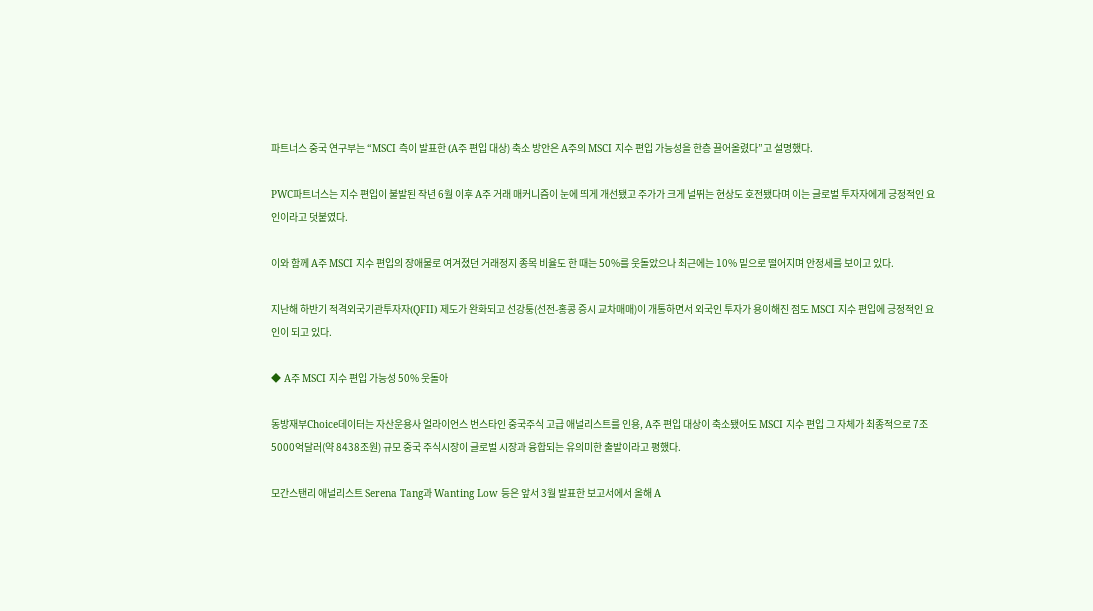파트너스 중국 연구부는 “MSCI 측이 발표한 (A주 편입 대상) 축소 방안은 A주의 MSCI 지수 편입 가능성을 한층 끌어올렸다”고 설명했다.

PWC파트너스는 지수 편입이 불발된 작년 6월 이후 A주 거래 매커니즘이 눈에 띄게 개선됐고 주가가 크게 널뛰는 현상도 호전됐다며 이는 글로벌 투자자에게 긍정적인 요인이라고 덧붙였다.

이와 함께 A주 MSCI 지수 편입의 장애물로 여겨졌던 거래정지 종목 비율도 한 때는 50%를 웃돌았으나 최근에는 10% 밑으로 떨어지며 안정세를 보이고 있다.

지난해 하반기 적격외국기관투자자(QFII) 제도가 완화되고 선강퉁(선전-홍콩 증시 교차매매)이 개통하면서 외국인 투자가 용이해진 점도 MSCI 지수 편입에 긍정적인 요인이 되고 있다.

◆ A주 MSCI 지수 편입 가능성 50% 웃돌아

동방재부Choice데이터는 자산운용사 얼라이언스 번스타인 중국주식 고급 애널리스트를 인용, A주 편입 대상이 축소됐어도 MSCI 지수 편입 그 자체가 최종적으로 7조5000억달러(약 8438조원) 규모 중국 주식시장이 글로벌 시장과 융합되는 유의미한 출발이라고 평했다.

모간스탠리 애널리스트 Serena Tang과 Wanting Low 등은 앞서 3월 발표한 보고서에서 올해 A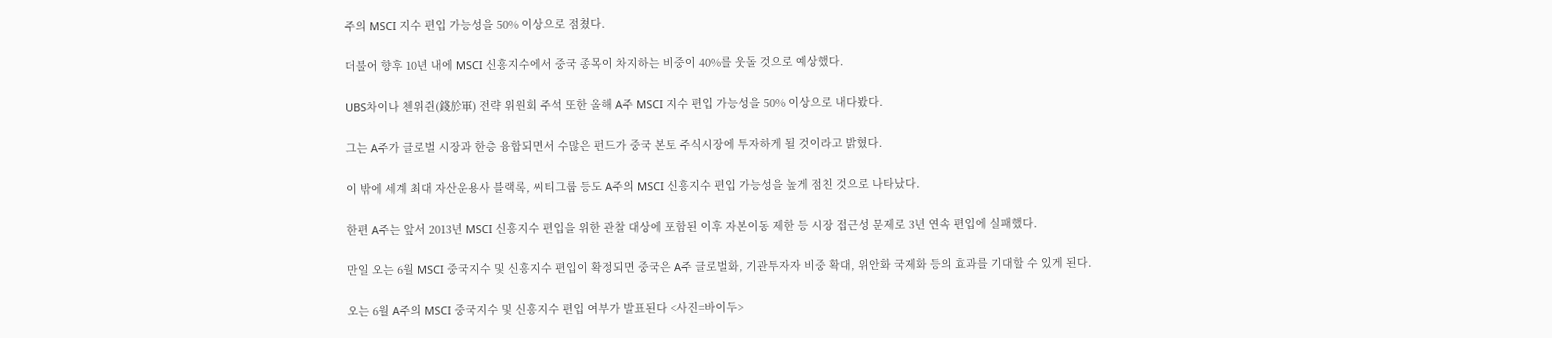주의 MSCI 지수 편입 가능성을 50% 이상으로 점쳤다.

더불어 향후 10년 내에 MSCI 신흥지수에서 중국 종목이 차지하는 비중이 40%를 웃돌 것으로 예상했다.

UBS차이나 첸위쥔(錢於軍) 전략 위원회 주석 또한 올해 A주 MSCI 지수 편입 가능성을 50% 이상으로 내다봤다.

그는 A주가 글로벌 시장과 한층 융합되면서 수많은 펀드가 중국 본토 주식시장에 투자하게 될 것이라고 밝혔다.

이 밖에 세계 최대 자산운용사 블랙록, 씨티그룹 등도 A주의 MSCI 신흥지수 편입 가능성을 높게 점친 것으로 나타났다.

한편 A주는 앞서 2013년 MSCI 신흥지수 편입을 위한 관찰 대상에 포함된 이후 자본이동 제한 등 시장 접근성 문제로 3년 연속 편입에 실패했다.

만일 오는 6월 MSCI 중국지수 및 신흥지수 편입이 확정되면 중국은 A주 글로벌화, 기관투자자 비중 확대, 위안화 국제화 등의 효과를 기대할 수 있게 된다.

오는 6월 A주의 MSCI 중국지수 및 신흥지수 편입 여부가 발표된다 <사진=바이두>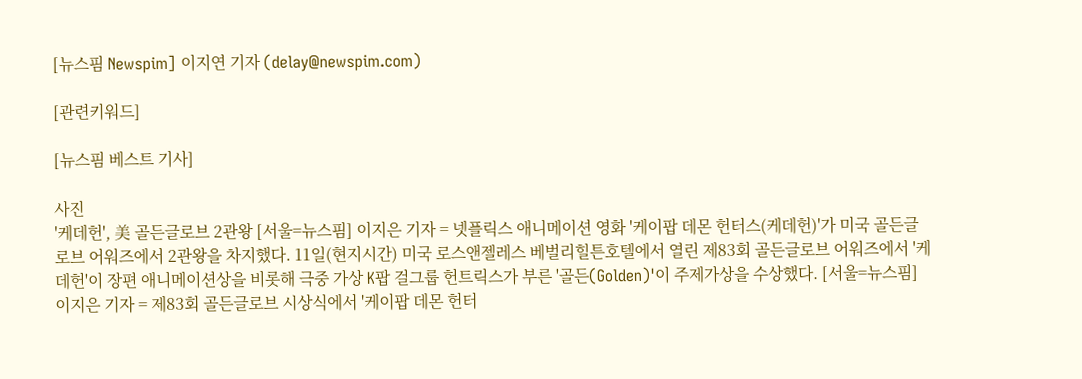[뉴스핌 Newspim] 이지연 기자 (delay@newspim.com)

[관련키워드]

[뉴스핌 베스트 기사]

사진
'케데헌', 美 골든글로브 2관왕 [서울=뉴스핌] 이지은 기자 = 넷플릭스 애니메이션 영화 '케이팝 데몬 헌터스(케데헌)'가 미국 골든글로브 어워즈에서 2관왕을 차지했다. 11일(현지시간) 미국 로스앤젤레스 베벌리힐튼호텔에서 열린 제83회 골든글로브 어워즈에서 '케데헌'이 장편 애니메이션상을 비롯해 극중 가상 K팝 걸그룹 헌트릭스가 부른 '골든(Golden)'이 주제가상을 수상했다. [서울=뉴스핌] 이지은 기자 = 제83회 골든글로브 시상식에서 '케이팝 데몬 헌터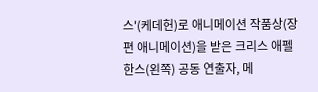스'(케데헌)로 애니메이션 작품상(장편 애니메이션)을 받은 크리스 애펠한스(왼쪽) 공동 연출자, 메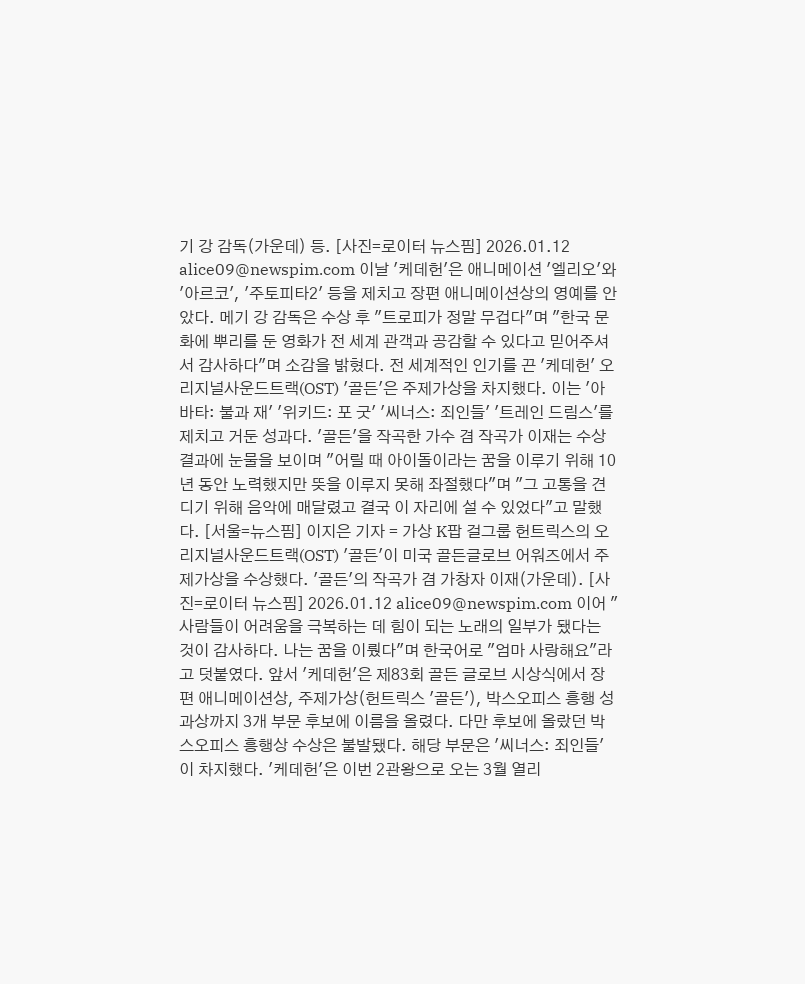기 강 감독(가운데) 등. [사진=로이터 뉴스핌] 2026.01.12 alice09@newspim.com 이날 '케데헌'은 애니메이션 '엘리오'와 '아르코', '주토피타2' 등을 제치고 장편 애니메이션상의 영예를 안았다. 메기 강 감독은 수상 후 "트로피가 정말 무겁다"며 "한국 문화에 뿌리를 둔 영화가 전 세계 관객과 공감할 수 있다고 믿어주셔서 감사하다"며 소감을 밝혔다. 전 세계적인 인기를 끈 '케데헌' 오리지널사운드트랙(OST) '골든'은 주제가상을 차지했다. 이는 '아바타: 불과 재' '위키드: 포 굿' '씨너스: 죄인들' '트레인 드림스'를 제치고 거둔 성과다. '골든'을 작곡한 가수 겸 작곡가 이재는 수상 결과에 눈물을 보이며 "어릴 때 아이돌이라는 꿈을 이루기 위해 10년 동안 노력했지만 뜻을 이루지 못해 좌절했다"며 "그 고통을 견디기 위해 음악에 매달렸고 결국 이 자리에 설 수 있었다"고 말했다. [서울=뉴스핌] 이지은 기자 = 가상 K팝 걸그룹 헌트릭스의 오리지널사운드트랙(OST) '골든'이 미국 골든글로브 어워즈에서 주제가상을 수상했다. '골든'의 작곡가 겸 가창자 이재(가운데). [사진=로이터 뉴스핌] 2026.01.12 alice09@newspim.com 이어 "사람들이 어려움을 극복하는 데 힘이 되는 노래의 일부가 됐다는 것이 감사하다. 나는 꿈을 이뤘다"며 한국어로 "엄마 사랑해요"라고 덧붙였다. 앞서 '케데헌'은 제83회 골든 글로브 시상식에서 장편 애니메이션상, 주제가상(헌트릭스 '골든'), 박스오피스 흥행 성과상까지 3개 부문 후보에 이름을 올렸다. 다만 후보에 올랐던 박스오피스 흥행상 수상은 불발됐다. 해당 부문은 '씨너스: 죄인들'이 차지했다. '케데헌'은 이번 2관왕으로 오는 3월 열리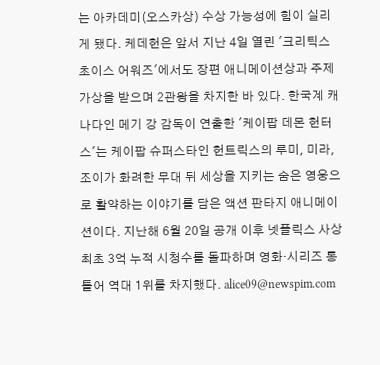는 아카데미(오스카상) 수상 가능성에 힘이 실리게 됐다. 케데헌은 앞서 지난 4일 열린 '크리틱스 초이스 어워즈'에서도 장편 애니메이션상과 주제가상을 받으며 2관왕을 차지한 바 있다. 한국계 캐나다인 메기 강 감독이 연출한 '케이팝 데몬 헌터스'는 케이팝 슈퍼스타인 헌트릭스의 루미, 미라, 조이가 화려한 무대 뒤 세상을 지키는 숨은 영웅으로 활약하는 이야기를 담은 액션 판타지 애니메이션이다. 지난해 6월 20일 공개 이후 넷플릭스 사상 최초 3억 누적 시청수를 돌파하며 영화·시리즈 통틀어 역대 1위를 차지했다. alice09@newspim.com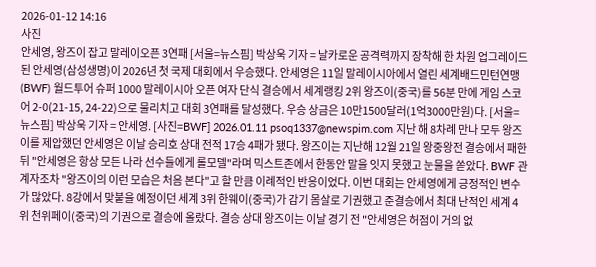2026-01-12 14:16
사진
안세영, 왕즈이 잡고 말레이오픈 3연패 [서울=뉴스핌] 박상욱 기자 = 날카로운 공격력까지 장착해 한 차원 업그레이드 된 안세영(삼성생명)이 2026년 첫 국제 대회에서 우승했다. 안세영은 11일 말레이시아에서 열린 세계배드민턴연맹(BWF) 월드투어 슈퍼 1000 말레이시아 오픈 여자 단식 결승에서 세계랭킹 2위 왕즈이(중국)를 56분 만에 게임 스코어 2-0(21-15, 24-22)으로 물리치고 대회 3연패를 달성했다. 우승 상금은 10만1500달러(1억3000만원)다. [서울=뉴스핌] 박상욱 기자 = 안세영. [사진=BWF] 2026.01.11 psoq1337@newspim.com 지난 해 8차례 만나 모두 왕즈이를 제압했던 안세영은 이날 승리호 상대 전적 17승 4패가 됐다. 왕즈이는 지난해 12월 21일 왕중왕전 결승에서 패한 뒤 "안세영은 항상 모든 나라 선수들에게 롤모델"라며 믹스트존에서 한동안 말을 잇지 못했고 눈물을 쏟았다. BWF 관계자조차 "왕즈이의 이런 모습은 처음 본다"고 할 만큼 이례적인 반응이었다. 이번 대회는 안세영에게 긍정적인 변수가 많았다. 8강에서 맞붙을 예정이던 세계 3위 한웨이(중국)가 감기 몸살로 기권했고 준결승에서 최대 난적인 세계 4위 천위페이(중국)의 기권으로 결승에 올랐다. 결승 상대 왕즈이는 이날 경기 전 "안세영은 허점이 거의 없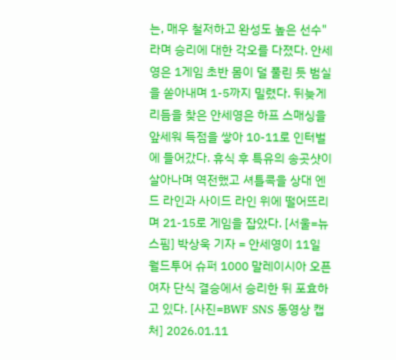는, 매우 철저하고 완성도 높은 선수"라며 승리에 대한 각오를 다졌다. 안세영은 1게임 초반 몸이 덜 풀린 듯 범실을 쏟아내며 1-5까지 밀렸다. 뒤늦게 리듬을 찾은 안세영은 하프 스매싱을 앞세워 득점을 쌓아 10-11로 인터벌에 들어갔다. 휴식 후 특유의 송곳샷이 살아나며 역전했고 셔틀콕을 상대 엔드 라인과 사이드 라인 위에 떨어뜨리며 21-15로 게임을 잡았다. [서울=뉴스핌] 박상욱 기자 = 안세영이 11일 월드투어 슈퍼 1000 말레이시아 오픈 여자 단식 결승에서 승리한 뒤 포효하고 있다. [사진=BWF SNS 동영상 캡처] 2026.01.11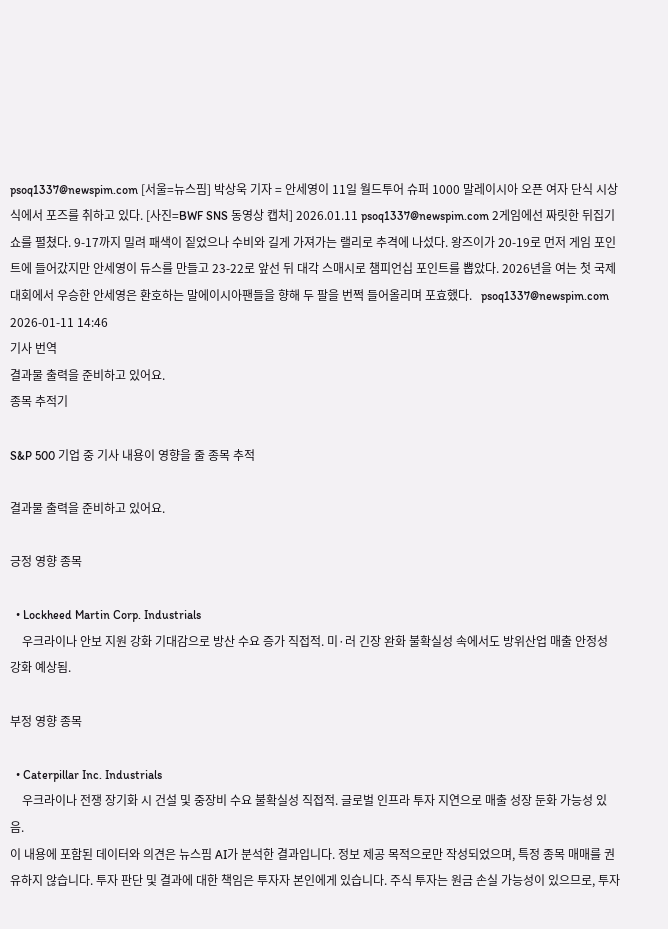psoq1337@newspim.com [서울=뉴스핌] 박상욱 기자 = 안세영이 11일 월드투어 슈퍼 1000 말레이시아 오픈 여자 단식 시상식에서 포즈를 취하고 있다. [사진=BWF SNS 동영상 캡처] 2026.01.11 psoq1337@newspim.com 2게임에선 짜릿한 뒤집기쇼를 펼쳤다. 9-17까지 밀려 패색이 짙었으나 수비와 길게 가져가는 랠리로 추격에 나섰다. 왕즈이가 20-19로 먼저 게임 포인트에 들어갔지만 안세영이 듀스를 만들고 23-22로 앞선 뒤 대각 스매시로 챔피언십 포인트를 뽑았다. 2026년을 여는 첫 국제대회에서 우승한 안세영은 환호하는 말에이시아팬들을 향해 두 팔을 번쩍 들어올리며 포효했다.   psoq1337@newspim.com 2026-01-11 14:46
기사 번역
결과물 출력을 준비하고 있어요.
종목 추적기

S&P 500 기업 중 기사 내용이 영향을 줄 종목 추적

결과물 출력을 준비하고 있어요.

긍정 영향 종목

  • Lockheed Martin Corp. Industrials
    우크라이나 안보 지원 강화 기대감으로 방산 수요 증가 직접적. 미·러 긴장 완화 불확실성 속에서도 방위산업 매출 안정성 강화 예상됨.

부정 영향 종목

  • Caterpillar Inc. Industrials
    우크라이나 전쟁 장기화 시 건설 및 중장비 수요 불확실성 직접적. 글로벌 인프라 투자 지연으로 매출 성장 둔화 가능성 있음.
이 내용에 포함된 데이터와 의견은 뉴스핌 AI가 분석한 결과입니다. 정보 제공 목적으로만 작성되었으며, 특정 종목 매매를 권유하지 않습니다. 투자 판단 및 결과에 대한 책임은 투자자 본인에게 있습니다. 주식 투자는 원금 손실 가능성이 있으므로, 투자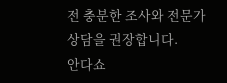전 충분한 조사와 전문가 상담을 권장합니다.
안다쇼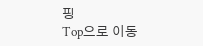핑
Top으로 이동